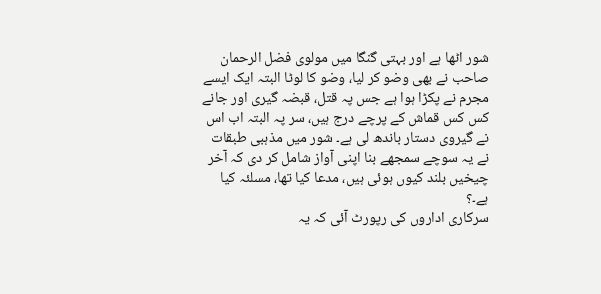شور اٹھا ہے اور بہتی گنگا میں مولوی فضل الرحمان صاحب نے بھی وضو کر لیا، وضو کا لوٹا البتہ ایک ایسے مجرم نے پکڑا ہوا ہے جس پہ قتل، قبضہ گیری اور جانے کس کس قماش کے پرچے درج ہیں، سر پہ البتہ اب اس نے گیروی دستار باندھ لی ہے۔ شور میں مذہبی طبقات نے یہ سوچے سمجھے بنا اپنی آواز شامل کر دی کہ آخر چیخیں بلند کیوں ہوئی ہیں، مدعا کیا تھا، مسلئہ کیا ہے۔؟
سرکاری اداروں کی رپورٹ آئی کہ یہ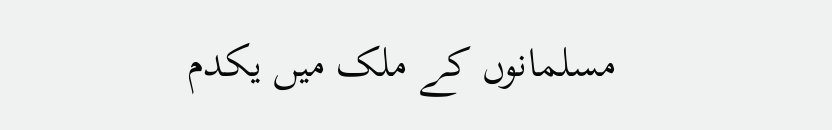مسلمانوں کے ملک میں یکدم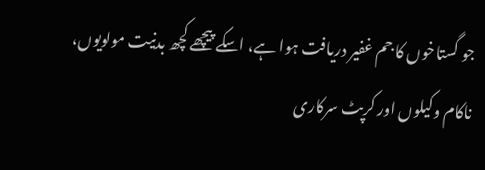جو گستاخوں کا جم غفیر دریافت ہوا ہے، اسکے پیچھے کچھ بدنیت مولویوں، ناکام وکیلوں اور کرپٹ سرکاری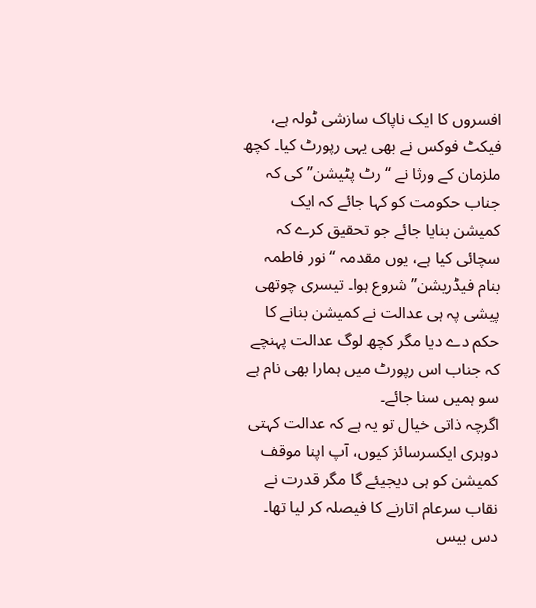افسروں کا ایک ناپاک سازشی ٹولہ ہے، فیکٹ فوکس نے بھی یہی رپورٹ کیا۔ کچھ ملزمان کے ورثا نے “رٹ پٹیشن” کی کہ جناب حکومت کو کہا جائے کہ ایک کمیشن بنایا جائے جو تحقیق کرے کہ سچائی کیا ہے، یوں مقدمہ “نور فاطمہ بنام فیڈریشن” شروع ہوا۔ تیسری چوتھی پیشی پہ ہی عدالت نے کمیشن بنانے کا حکم دے دیا مگر کچھ لوگ عدالت پہنچے کہ جناب اس رپورٹ میں ہمارا بھی نام ہے سو ہمیں سنا جائے۔
اگرچہ ذاتی خیال تو یہ ہے کہ عدالت کہتی دوہری ایکسرسائز کیوں، آپ اپنا موقف کمیشن کو ہی دیجیئے گا مگر قدرت نے نقاب سرعام اتارنے کا فیصلہ کر لیا تھا۔ دس بیس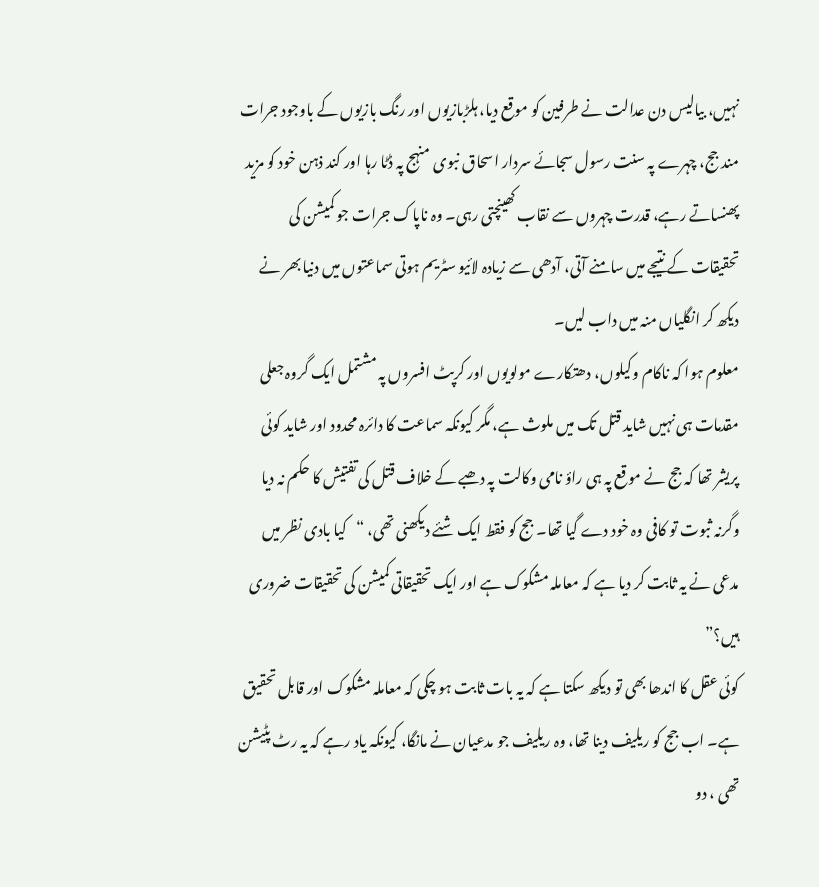نہیں، بیالیس دن عدالت نے طرفین کو موقع دیا، ہلڑبازیوں اور رنگ بازیوں کے باوجود جرات مند جج، چہرے پہ سنت رسول سجائے سردار اسحاق نبوی منہج پہ ڈٹا رہا اور کند ذہن خود کو مزید پھنساتے رہے، قدرت چہروں سے نقاب کھینچتی رہی۔ وہ ناپاک جرات جو کمیشن کی تحقیقات کے نتیجے میں سامنے آتی، آدھی سے زیادہ لائیو سٹریم ہوتی سماعتوں میں دنیا بھر نے دیکھ کر انگلیاں منہ میں داب لیں۔
معلوم ہوا کہ ناکام وکیلوں، دھتکارے مولویوں اور کرپٹ افسروں پہ مشتمل ایک گروہ جعلی مقدمات ہی نہیں شاید قتل تک میں ملوث ہے، مگر کیونکہ سماعت کا دائرہ محدود اور شاید کوئی پریشر تھا کہ جج نے موقع پہ ہی راؤ نامی وکالت پہ دھبے کے خلاف قتل کی تفتیش کا حکم نہ دیا وگرنہ ثبوت تو کافی وہ خود دے گیا تھا۔ جج کو فقط ایک شئے دیکھنی تھی، “کیا بادی نظر میں مدعی نے یہ ثابت کر دیا ہے کہ معاملہ مشکوک ہے اور ایک تحقیقاتی کمیشن کی تحقیقات ضروری ہیں؟”
کوئی عقل کا اندھا بھی تو دیکھ سکتا ہے کہ یہ بات ثابت ہو چکی کہ معاملہ مشکوک اور قابل تحقیق ہے۔ اب جج کو ریلیف دینا تھا، وہ ریلیف جو مدعیان نے مانگا، کیونکہ یاد رہے کہ یہ رٹ پٹیشن تھی ، دو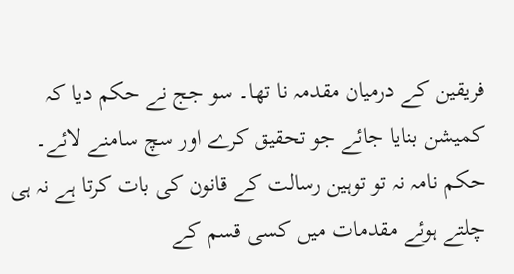فریقین کے درمیان مقدمہ نا تھا۔ سو جج نے حکم دیا کہ کمیشن بنایا جائے جو تحقیق کرے اور سچ سامنے لائے۔ حکم نامہ نہ تو توہین رسالت کے قانون کی بات کرتا ہے نہ ہی چلتے ہوئے مقدمات میں کسی قسم کے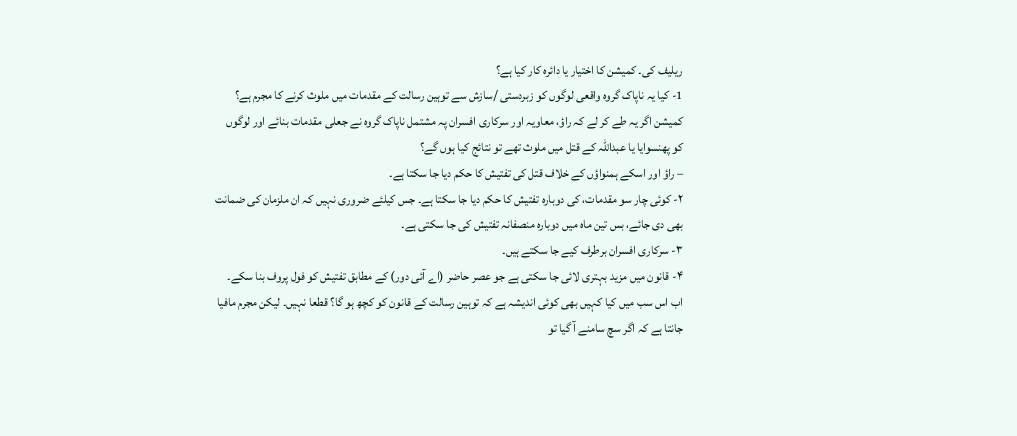ریلیف کی۔ کمیشن کا اختیار یا دائرہ کار کیا ہے؟
1- کیا یہ ناپاک گروہ واقعی لوگوں کو زبردستی /سازش سے توہین رسالت کے مقدمات میں ملوث کرنے کا مجرم ہے؟ کمیشن اگر یہ طے کر لے کہ راؤ، معاویہ اور سرکاری افسران پہ مشتمل ناپاک گروہ نے جعلی مقدمات بنائے اور لوگوں کو پھنسوایا یا عبداللہ کے قتل میں ملوث تھے تو نتائج کیا ہوں گے؟
– راؤ اور اسکے ہمنواؤں کے خلاف قتل کی تفتیش کا حکم دیا جا سکتا ہے۔
۲- کوئی چار سو مقدمات، کی دوبارہ تفتیش کا حکم دیا جا سکتا ہے۔ جس کیلئے ضروری نہیں کہ ان ملزمان کی ضمانت بھی دی جائے، بس تین ماہ میں دوبارہ منصفانہ تفتیش کی جا سکتی ہے۔
۳- سرکاری افسران برطرف کیے جا سکتے ہیں۔
۴- قانون میں مزید بہتری لائی جا سکتی ہے جو عصر حاضر (اے آئی دور) کے مطابق تفتیش کو فول پروف بنا سکے۔
اب اس سب میں کیا کہیں بھی کوئی اندیشہ ہے کہ توہین رسالت کے قانون کو کچھ ہو گا؟ قطعا نہیں۔ لیکن مجرم مافیا جانتا ہے کہ اگر سچ سامنے آ گیا تو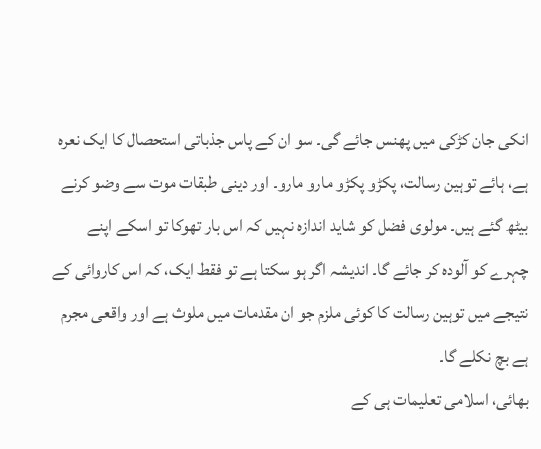انکی جان کڑکی میں پھنس جائے گی۔ سو ان کے پاس جذباتی استحصال کا ایک نعرہ ہے، ہائے توہین رسالت، پکڑو پکڑو مارو مارو۔ اور دینی طبقات موت سے وضو کرنے بیٹھ گئے ہیں۔ مولوی فضل کو شاید اندازہ نہیں کہ اس بار تھوکا تو اسکے اپنے چہرے کو آلودہ کر جائے گا۔ اندیشہ اگر ہو سکتا ہے تو فقط ایک، کہ اس کاروائی کے نتیجے میں توہین رسالت کا کوئی ملزم جو ان مقدمات میں ملوث ہے اور واقعی مجرم ہے بچ نکلے گا۔
بھائی، اسلامی تعلیمات ہی کے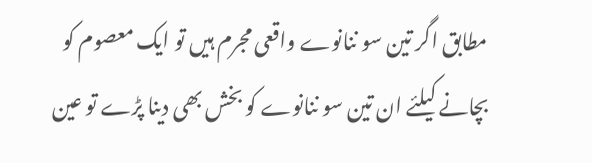مطابق اگر تین سو ننانوے واقعی مجرم ہیں تو ایک معصوم کو بچانے کیلئے ان تین سو ننانوے کو بخش بھی دینا پڑے تو عین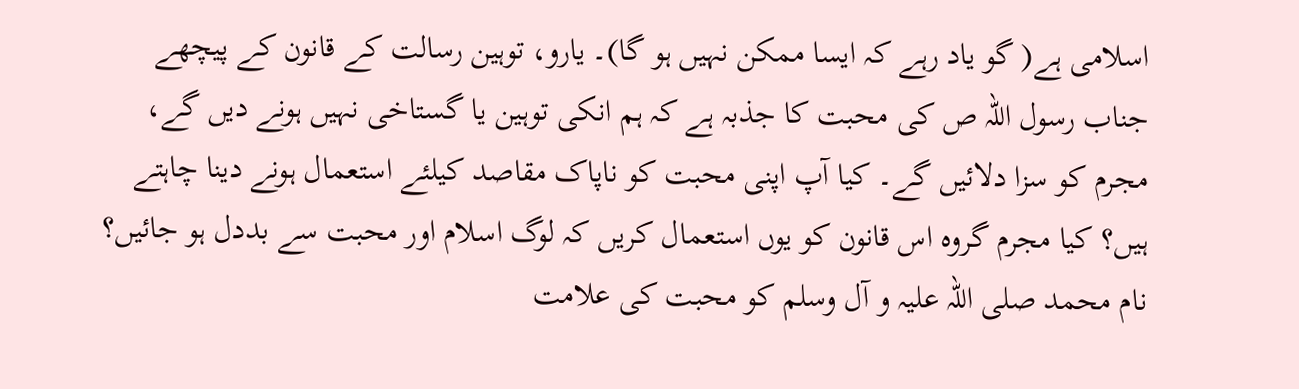اسلامی ہے( گو یاد رہے کہ ایسا ممکن نہیں ہو گا)۔ یارو، توہین رسالت کے قانون کے پیچھے جناب رسول اللہ ص کی محبت کا جذبہ ہے کہ ہم انکی توہین یا گستاخی نہیں ہونے دیں گے، مجرم کو سزا دلائیں گے۔ کیا آپ اپنی محبت کو ناپاک مقاصد کیلئے استعمال ہونے دینا چاہتے ہیں؟ کیا مجرم گروہ اس قانون کو یوں استعمال کریں کہ لوگ اسلام اور محبت سے بددل ہو جائیں؟ نام محمد صلی اللہ علیہ و آل وسلم کو محبت کی علامت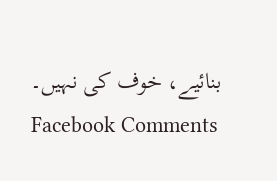بنائیے، خوف کی نہیں۔
Facebook Comments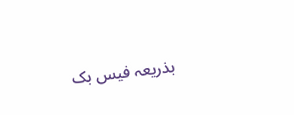بذریعہ فیس بک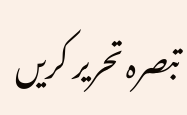تبصرہ تحریر کریں